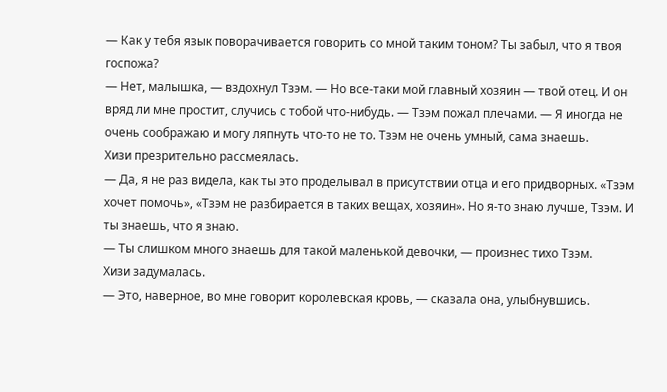— Как у тебя язык поворачивается говорить со мной таким тоном? Ты забыл, что я твоя госпожа?
— Нет, малышка, — вздохнул Тзэм. — Но все-таки мой главный хозяин — твой отец. И он вряд ли мне простит, случись с тобой что-нибудь. — Тзэм пожал плечами. — Я иногда не очень соображаю и могу ляпнуть что-то не то. Тзэм не очень умный, сама знаешь.
Хизи презрительно рассмеялась.
— Да, я не раз видела, как ты это проделывал в присутствии отца и его придворных. «Тзэм хочет помочь», «Тзэм не разбирается в таких вещах, хозяин». Но я-то знаю лучше, Тзэм. И ты знаешь, что я знаю.
— Ты слишком много знаешь для такой маленькой девочки, — произнес тихо Тзэм.
Хизи задумалась.
— Это, наверное, во мне говорит королевская кровь, — сказала она, улыбнувшись.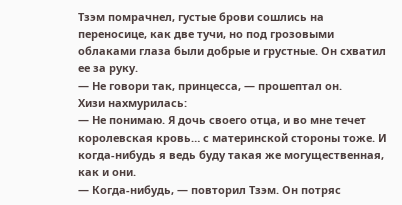Тзэм помрачнел, густые брови сошлись на переносице, как две тучи, но под грозовыми облаками глаза были добрые и грустные. Он схватил ее за руку.
— Не говори так, принцесса, — прошептал он.
Хизи нахмурилась:
— Не понимаю. Я дочь своего отца, и во мне течет королевская кровь… с материнской стороны тоже. И когда-нибудь я ведь буду такая же могущественная, как и они.
— Когда-нибудь, — повторил Тзэм. Он потряс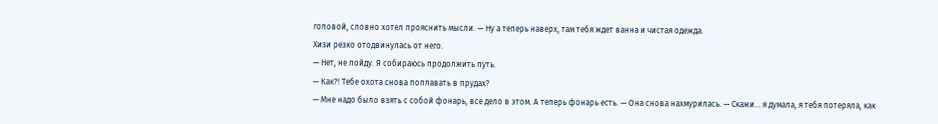головой, словно хотел прояснить мысли. — Ну а теперь наверх, там тебя ждет ванна и чистая одежда.
Хизи резко отодвинулась от него.
— Нет, не пойду. Я собираюсь продолжить путь.
— Как?! Тебе охота снова поплавать в прудах?
— Мне надо было взять с собой фонарь, все дело в этом. А теперь фонарь есть. — Она снова нахмурилась. — Скажи… я думала, я тебя потеряла, как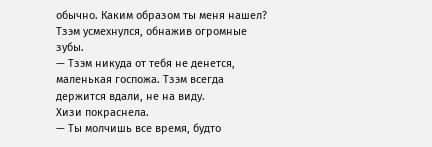обычно. Каким образом ты меня нашел?
Тзэм усмехнулся, обнажив огромные зубы.
— Тзэм никуда от тебя не денется, маленькая госпожа. Тзэм всегда держится вдали, не на виду.
Хизи покраснела.
— Ты молчишь все время, будто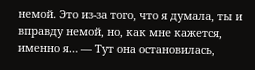немой. Это из-за того, что я думала, ты и вправду немой, но, как мне кажется, именно я… — Тут она остановилась,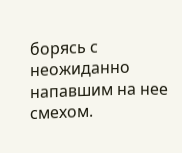борясь с неожиданно напавшим на нее смехом.